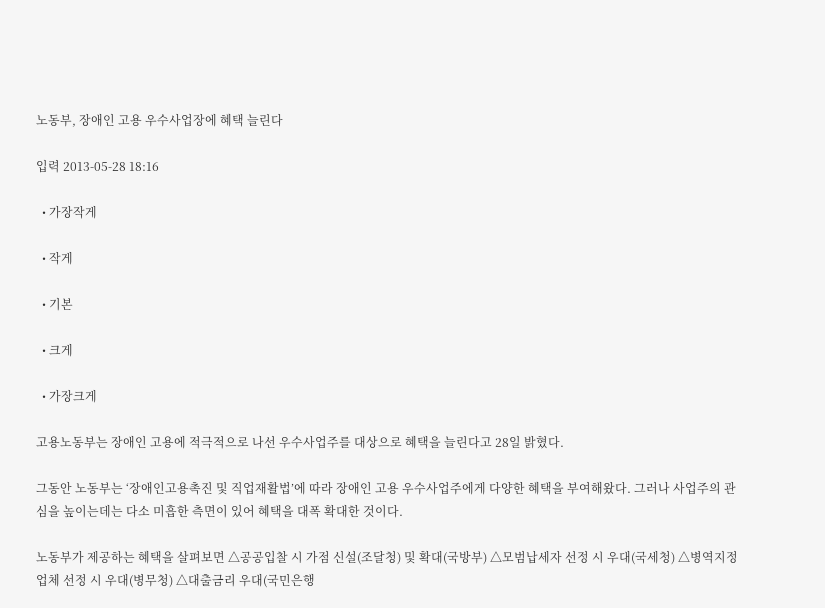노동부, 장애인 고용 우수사업장에 혜택 늘린다

입력 2013-05-28 18:16

  • 가장작게

  • 작게

  • 기본

  • 크게

  • 가장크게

고용노동부는 장애인 고용에 적극적으로 나선 우수사업주를 대상으로 혜택을 늘린다고 28일 밝혔다.

그동안 노동부는 ‘장애인고용촉진 및 직업재활법’에 따라 장애인 고용 우수사업주에게 다양한 혜택을 부여해왔다. 그러나 사업주의 관심을 높이는데는 다소 미흡한 측면이 있어 혜택을 대폭 확대한 것이다.

노동부가 제공하는 혜택을 살펴보면 △공공입찰 시 가점 신설(조달청) 및 확대(국방부) △모범납세자 선정 시 우대(국세청) △병역지정업체 선정 시 우대(병무청) △대출금리 우대(국민은행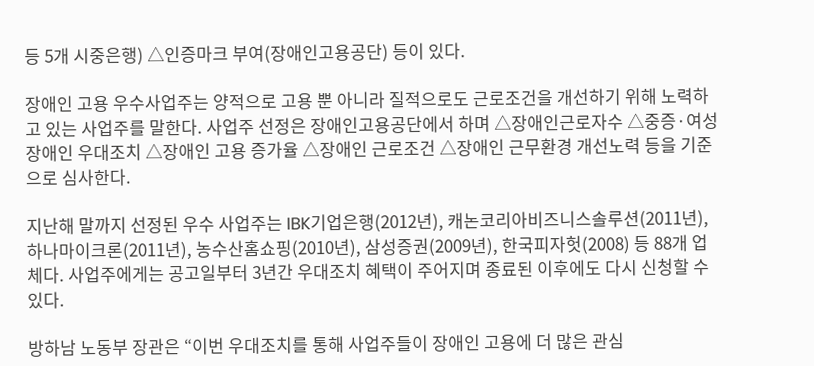등 5개 시중은행) △인증마크 부여(장애인고용공단) 등이 있다.

장애인 고용 우수사업주는 양적으로 고용 뿐 아니라 질적으로도 근로조건을 개선하기 위해 노력하고 있는 사업주를 말한다. 사업주 선정은 장애인고용공단에서 하며 △장애인근로자수 △중증·여성장애인 우대조치 △장애인 고용 증가율 △장애인 근로조건 △장애인 근무환경 개선노력 등을 기준으로 심사한다.

지난해 말까지 선정된 우수 사업주는 IBK기업은행(2012년), 캐논코리아비즈니스솔루션(2011년), 하나마이크론(2011년), 농수산홈쇼핑(2010년), 삼성증권(2009년), 한국피자헛(2008) 등 88개 업체다. 사업주에게는 공고일부터 3년간 우대조치 혜택이 주어지며 종료된 이후에도 다시 신청할 수 있다.

방하남 노동부 장관은 “이번 우대조치를 통해 사업주들이 장애인 고용에 더 많은 관심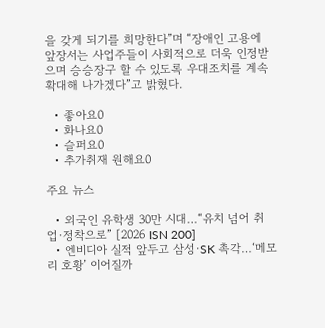을 갖게 되기를 희망한다”며 “장애인 고용에 앞장서는 사업주들이 사회적으로 더욱 인정받으며 승승장구 할 수 있도록 우대조치를 계속 확대해 나가겠다”고 밝혔다.

  • 좋아요0
  • 화나요0
  • 슬퍼요0
  • 추가취재 원해요0

주요 뉴스

  • 외국인 유학생 30만 시대…“유치 넘어 취업·정착으로” [2026 ISN 200]
  • 엔비디아 실적 앞두고 삼성·SK 촉각…‘메모리 호황’ 이어질까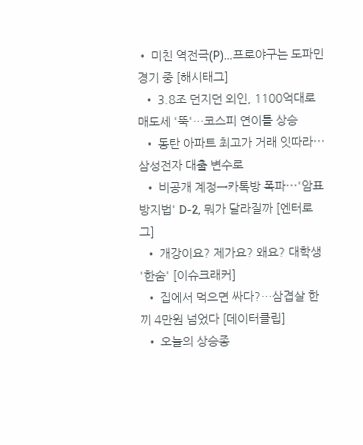• 미친 역전극(P)…프로야구는 도파민 경기 중 [해시태그]
  • 3.8조 던지던 외인, 1100억대로 매도세 '뚝'…코스피 연이틀 상승
  • 동탄 아파트 최고가 거래 잇따라⋯삼성전자 대출 변수로
  • 비공개 계정→카톡방 폭파⋯'암표방지법' D-2, 뭐가 달라질까 [엔터로그]
  • 개강이요? 제가요? 왜요? 대학생 '한숨' [이슈크래커]
  • 집에서 먹으면 싸다?…삼겹살 한 끼 4만원 넘었다 [데이터클립]
  • 오늘의 상승종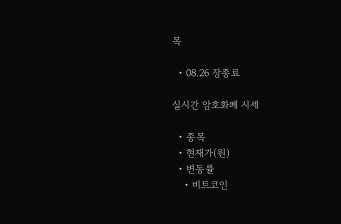목

  • 08.26 장종료

실시간 암호화폐 시세

  • 종목
  • 현재가(원)
  • 변동률
    • 비트코인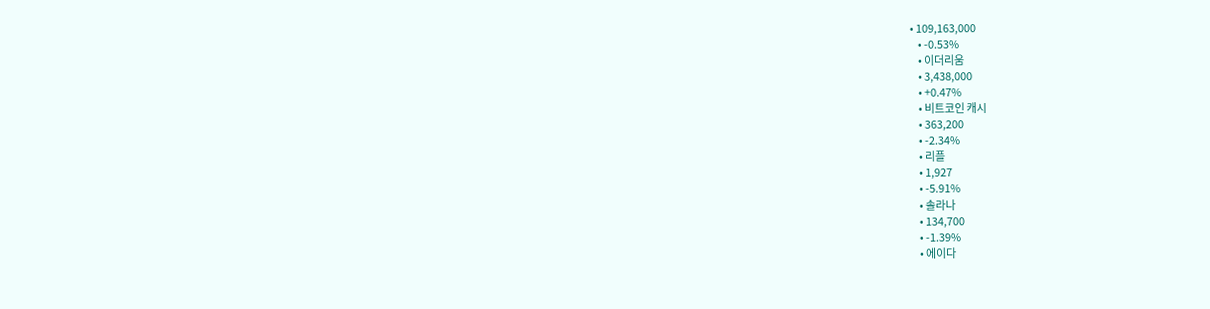• 109,163,000
    • -0.53%
    • 이더리움
    • 3,438,000
    • +0.47%
    • 비트코인 캐시
    • 363,200
    • -2.34%
    • 리플
    • 1,927
    • -5.91%
    • 솔라나
    • 134,700
    • -1.39%
    • 에이다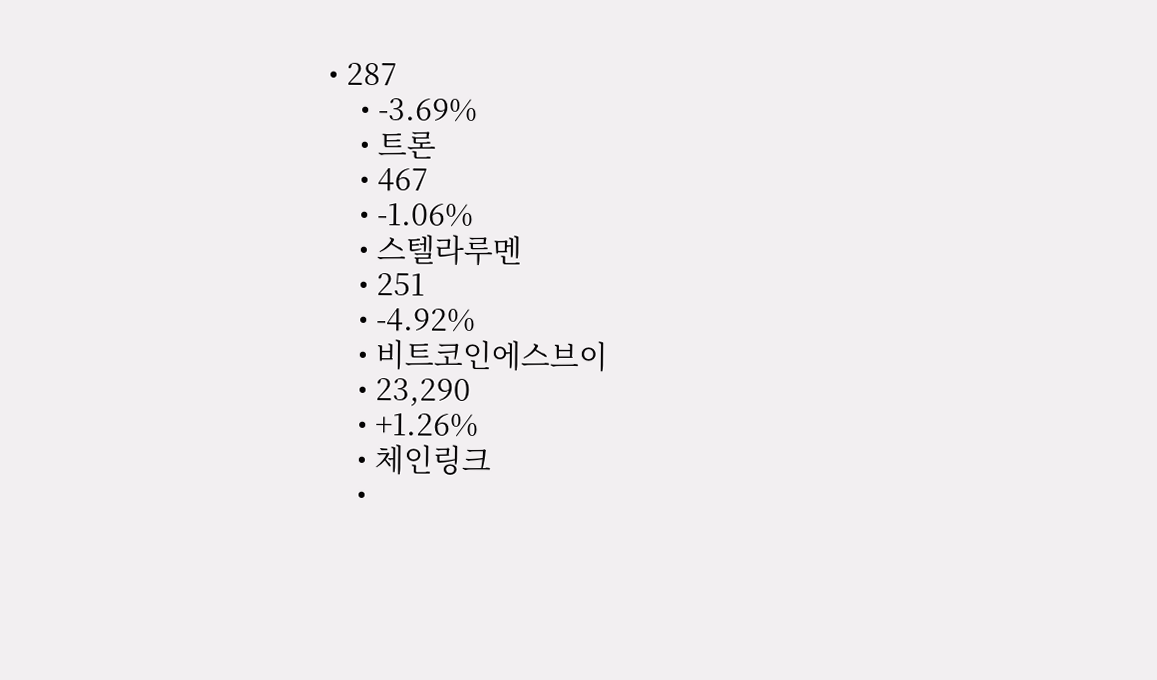• 287
    • -3.69%
    • 트론
    • 467
    • -1.06%
    • 스텔라루멘
    • 251
    • -4.92%
    • 비트코인에스브이
    • 23,290
    • +1.26%
    • 체인링크
    •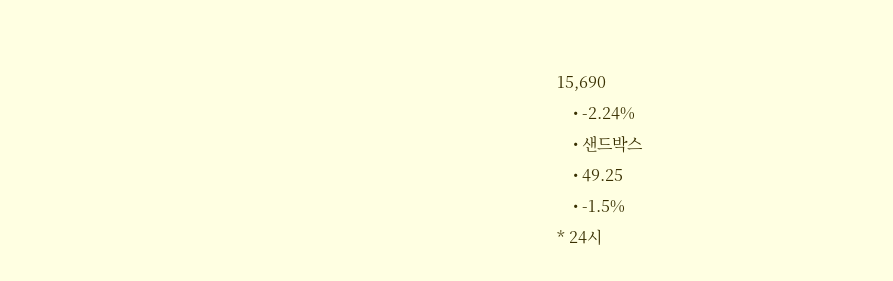15,690
    • -2.24%
    • 샌드박스
    • 49.25
    • -1.5%
* 24시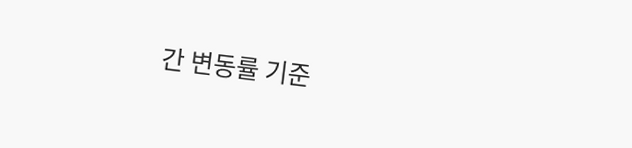간 변동률 기준